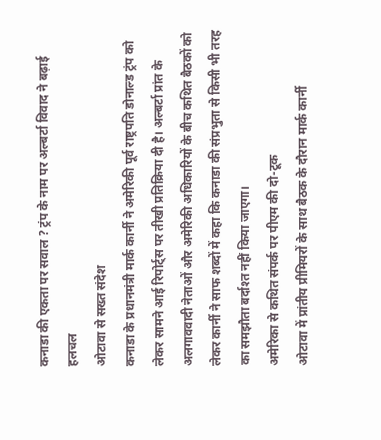कनाडा की एकता पर सवाल ? ट्रंप के नाम पर अल्बर्टा विवाद ने बढ़ाई हलचल
ओटावा से सख्त संदेश
कनाडा के प्रधानमंत्री मार्क कार्नी ने अमेरिकी पूर्व राष्ट्रपति डोनाल्ड ट्रंप को लेकर सामने आई रिपोर्ट्स पर तीखी प्रतिक्रिया दी है। अल्बर्टा प्रांत के अलगाववादी नेताओं और अमेरिकी अधिकारियों के बीच कथित बैठकों को लेकर कार्नी ने साफ शब्दों में कहा कि कनाडा की संप्रभुता से किसी भी तरह का समझौता बर्दाश्त नहीं किया जाएगा।
अमेरिका से कथित संपर्क पर पीएम की दो-टूक
ओटावा में प्रांतीय प्रीमियरों के साथ बैठक के दौरान मार्क कार्नी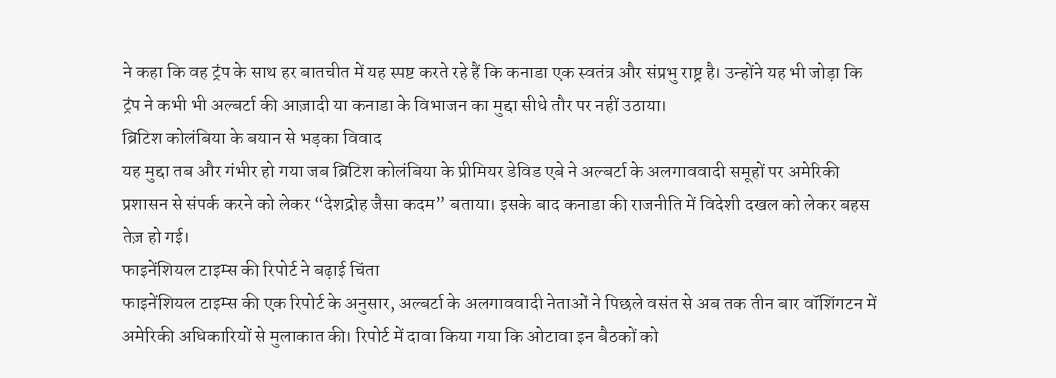ने कहा कि वह ट्रंप के साथ हर बातचीत में यह स्पष्ट करते रहे हैं कि कनाडा एक स्वतंत्र और संप्रभु राष्ट्र है। उन्होंने यह भी जोड़ा कि ट्रंप ने कभी भी अल्बर्टा की आज़ादी या कनाडा के विभाजन का मुद्दा सीधे तौर पर नहीं उठाया।
ब्रिटिश कोलंबिया के बयान से भड़का विवाद
यह मुद्दा तब और गंभीर हो गया जब ब्रिटिश कोलंबिया के प्रीमियर डेविड एबे ने अल्बर्टा के अलगाववादी समूहों पर अमेरिकी प्रशासन से संपर्क करने को लेकर “देशद्रोह जैसा कदम” बताया। इसके बाद कनाडा की राजनीति में विदेशी दखल को लेकर बहस तेज़ हो गई।
फाइनेंशियल टाइम्स की रिपोर्ट ने बढ़ाई चिंता
फाइनेंशियल टाइम्स की एक रिपोर्ट के अनुसार, अल्बर्टा के अलगाववादी नेताओं ने पिछले वसंत से अब तक तीन बार वॉशिंगटन में अमेरिकी अधिकारियों से मुलाकात की। रिपोर्ट में दावा किया गया कि ओटावा इन बैठकों को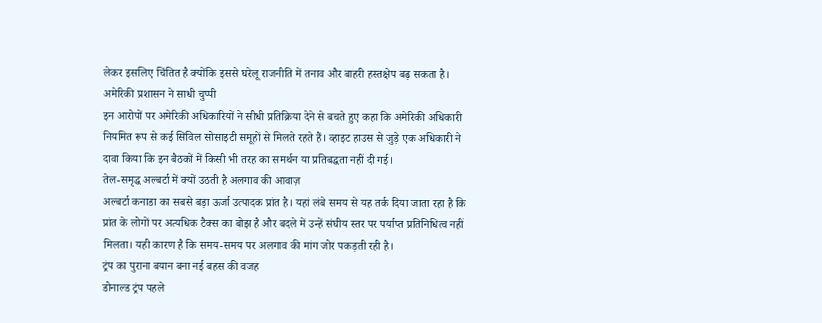लेकर इसलिए चिंतित है क्योंकि इससे घरेलू राजनीति में तनाव और बाहरी हस्तक्षेप बढ़ सकता है।
अमेरिकी प्रशासन ने साधी चुप्पी
इन आरोपों पर अमेरिकी अधिकारियों ने सीधी प्रतिक्रिया देने से बचते हुए कहा कि अमेरिकी अधिकारी नियमित रूप से कई सिविल सोसाइटी समूहों से मिलते रहते हैं। व्हाइट हाउस से जुड़े एक अधिकारी ने दावा किया कि इन बैठकों में किसी भी तरह का समर्थन या प्रतिबद्धता नहीं दी गई।
तेल-समृद्ध अल्बर्टा में क्यों उठती है अलगाव की आवाज़
अल्बर्टा कनाडा का सबसे बड़ा ऊर्जा उत्पादक प्रांत है। यहां लंबे समय से यह तर्क दिया जाता रहा है कि प्रांत के लोगों पर अत्यधिक टैक्स का बोझ है और बदले में उन्हें संघीय स्तर पर पर्याप्त प्रतिनिधित्व नहीं मिलता। यही कारण है कि समय-समय पर अलगाव की मांग जोर पकड़ती रही है।
ट्रंप का पुराना बयान बना नई बहस की वजह
डोनाल्ड ट्रंप पहले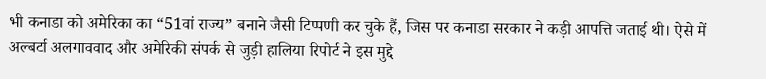भी कनाडा को अमेरिका का “51वां राज्य” बनाने जैसी टिप्पणी कर चुके हैं, जिस पर कनाडा सरकार ने कड़ी आपत्ति जताई थी। ऐसे में अल्बर्टा अलगाववाद और अमेरिकी संपर्क से जुड़ी हालिया रिपोर्ट ने इस मुद्दे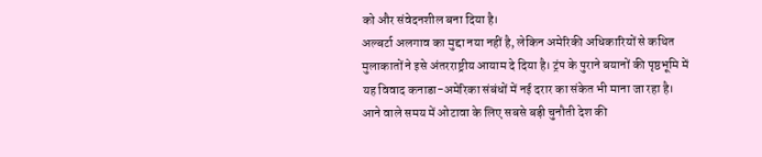को और संवेदनशील बना दिया है।
अल्बर्टा अलगाव का मुद्दा नया नहीं है, लेकिन अमेरिकी अधिकारियों से कथित मुलाकातों ने इसे अंतरराष्ट्रीय आयाम दे दिया है। ट्रंप के पुराने बयानों की पृष्ठभूमि में यह विवाद कनाडा-अमेरिका संबंधों में नई दरार का संकेत भी माना जा रहा है। आने वाले समय में ओटावा के लिए सबसे बड़ी चुनौती देश की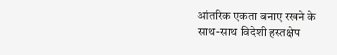आंतरिक एकता बनाए रखने के साथ-साथ विदेशी हस्तक्षेप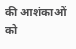की आशंकाओं को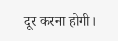दूर करना होगी।